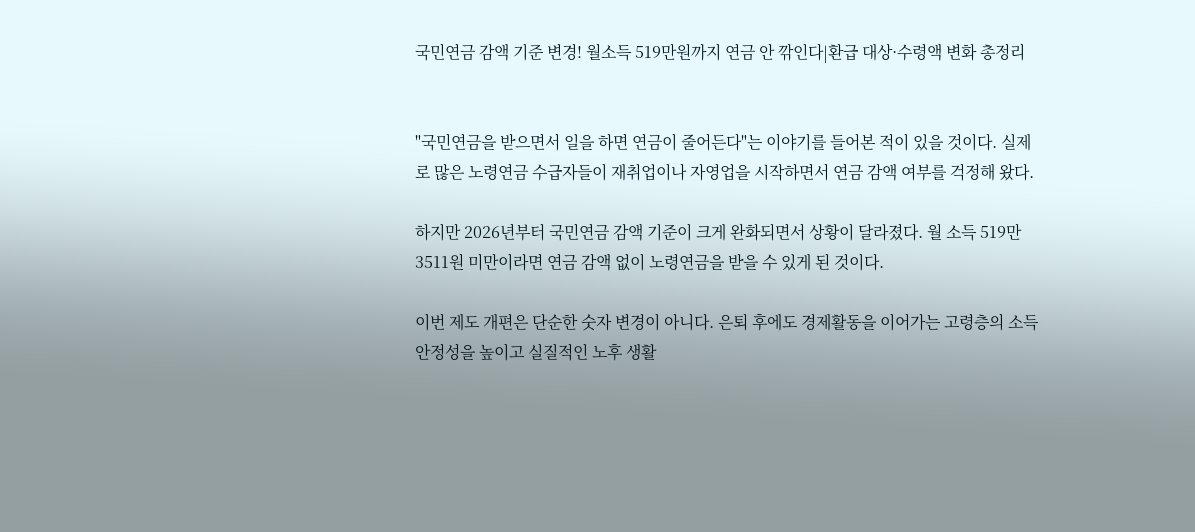국민연금 감액 기준 변경! 월소득 519만원까지 연금 안 깎인다|환급 대상·수령액 변화 총정리


"국민연금을 받으면서 일을 하면 연금이 줄어든다"는 이야기를 들어본 적이 있을 것이다. 실제로 많은 노령연금 수급자들이 재취업이나 자영업을 시작하면서 연금 감액 여부를 걱정해 왔다.

하지만 2026년부터 국민연금 감액 기준이 크게 완화되면서 상황이 달라졌다. 월 소득 519만3511원 미만이라면 연금 감액 없이 노령연금을 받을 수 있게 된 것이다.

이번 제도 개편은 단순한 숫자 변경이 아니다. 은퇴 후에도 경제활동을 이어가는 고령층의 소득 안정성을 높이고 실질적인 노후 생활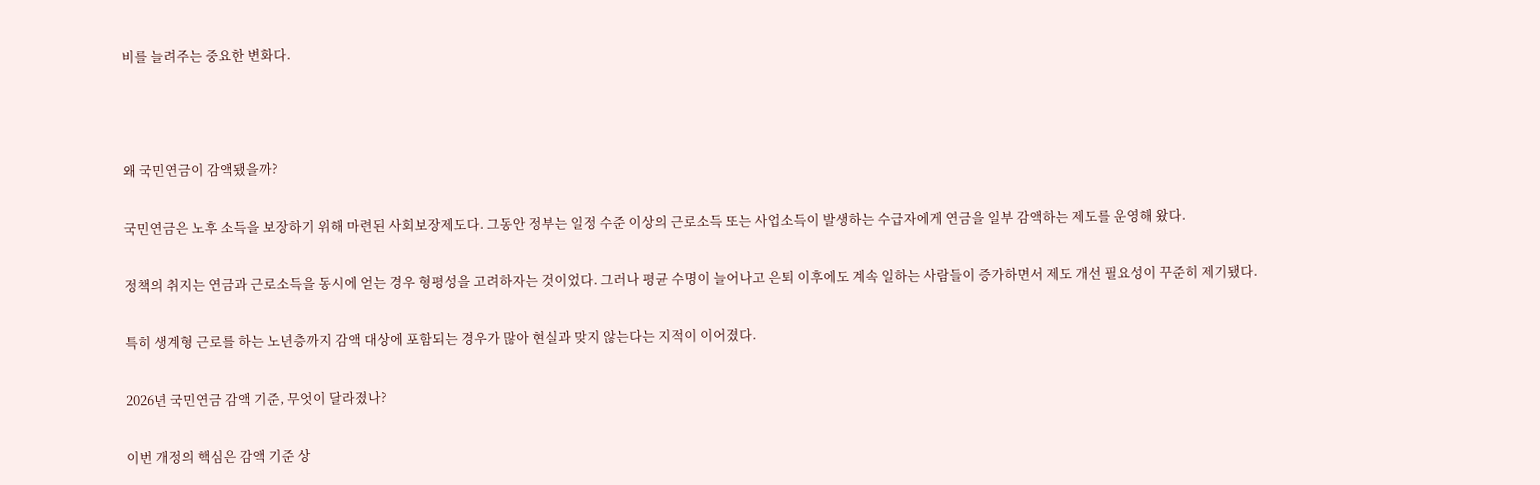비를 늘려주는 중요한 변화다.



왜 국민연금이 감액됐을까?

국민연금은 노후 소득을 보장하기 위해 마련된 사회보장제도다. 그동안 정부는 일정 수준 이상의 근로소득 또는 사업소득이 발생하는 수급자에게 연금을 일부 감액하는 제도를 운영해 왔다.

정책의 취지는 연금과 근로소득을 동시에 얻는 경우 형평성을 고려하자는 것이었다. 그러나 평균 수명이 늘어나고 은퇴 이후에도 계속 일하는 사람들이 증가하면서 제도 개선 필요성이 꾸준히 제기됐다.

특히 생계형 근로를 하는 노년층까지 감액 대상에 포함되는 경우가 많아 현실과 맞지 않는다는 지적이 이어졌다.

2026년 국민연금 감액 기준, 무엇이 달라졌나?

이번 개정의 핵심은 감액 기준 상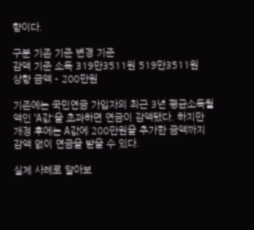향이다.

구분 기존 기준 변경 기준
감액 기준 소득 319만3511원 519만3511원
상향 금액 - 200만원

기존에는 국민연금 가입자의 최근 3년 평균소득월액인 'A값'을 초과하면 연금이 감액됐다. 하지만 개정 후에는 A값에 200만원을 추가한 금액까지 감액 없이 연금을 받을 수 있다.

실제 사례로 알아보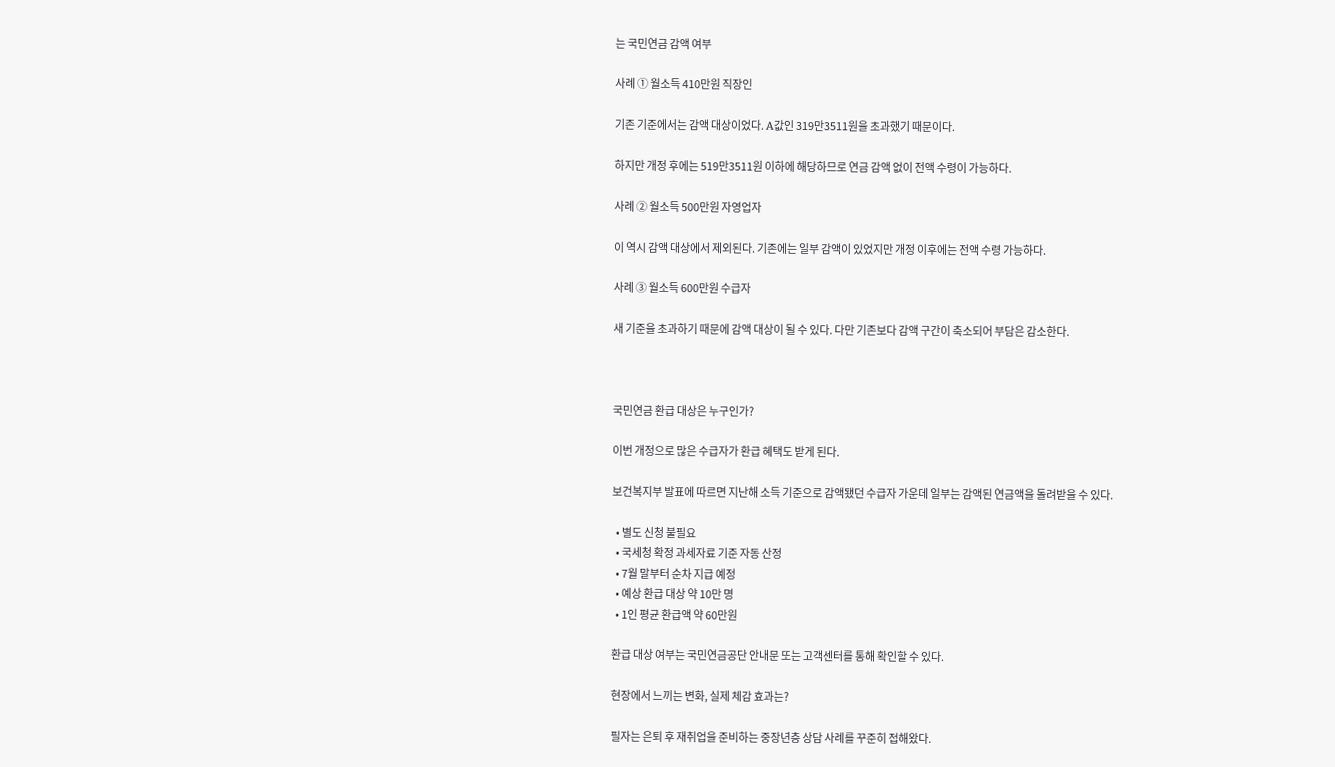는 국민연금 감액 여부

사례 ① 월소득 410만원 직장인

기존 기준에서는 감액 대상이었다. A값인 319만3511원을 초과했기 때문이다.

하지만 개정 후에는 519만3511원 이하에 해당하므로 연금 감액 없이 전액 수령이 가능하다.

사례 ② 월소득 500만원 자영업자

이 역시 감액 대상에서 제외된다. 기존에는 일부 감액이 있었지만 개정 이후에는 전액 수령 가능하다.

사례 ③ 월소득 600만원 수급자

새 기준을 초과하기 때문에 감액 대상이 될 수 있다. 다만 기존보다 감액 구간이 축소되어 부담은 감소한다.



국민연금 환급 대상은 누구인가?

이번 개정으로 많은 수급자가 환급 혜택도 받게 된다.

보건복지부 발표에 따르면 지난해 소득 기준으로 감액됐던 수급자 가운데 일부는 감액된 연금액을 돌려받을 수 있다.

  • 별도 신청 불필요
  • 국세청 확정 과세자료 기준 자동 산정
  • 7월 말부터 순차 지급 예정
  • 예상 환급 대상 약 10만 명
  • 1인 평균 환급액 약 60만원

환급 대상 여부는 국민연금공단 안내문 또는 고객센터를 통해 확인할 수 있다.

현장에서 느끼는 변화, 실제 체감 효과는?

필자는 은퇴 후 재취업을 준비하는 중장년층 상담 사례를 꾸준히 접해왔다.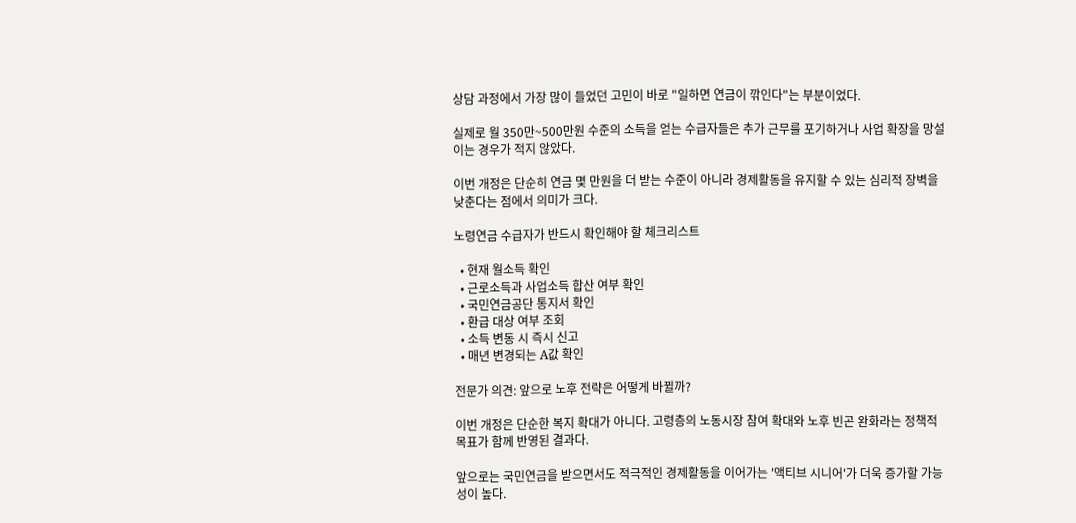상담 과정에서 가장 많이 들었던 고민이 바로 "일하면 연금이 깎인다"는 부분이었다.

실제로 월 350만~500만원 수준의 소득을 얻는 수급자들은 추가 근무를 포기하거나 사업 확장을 망설이는 경우가 적지 않았다.

이번 개정은 단순히 연금 몇 만원을 더 받는 수준이 아니라 경제활동을 유지할 수 있는 심리적 장벽을 낮춘다는 점에서 의미가 크다.

노령연금 수급자가 반드시 확인해야 할 체크리스트

  • 현재 월소득 확인
  • 근로소득과 사업소득 합산 여부 확인
  • 국민연금공단 통지서 확인
  • 환급 대상 여부 조회
  • 소득 변동 시 즉시 신고
  • 매년 변경되는 A값 확인

전문가 의견: 앞으로 노후 전략은 어떻게 바뀔까?

이번 개정은 단순한 복지 확대가 아니다. 고령층의 노동시장 참여 확대와 노후 빈곤 완화라는 정책적 목표가 함께 반영된 결과다.

앞으로는 국민연금을 받으면서도 적극적인 경제활동을 이어가는 '액티브 시니어'가 더욱 증가할 가능성이 높다.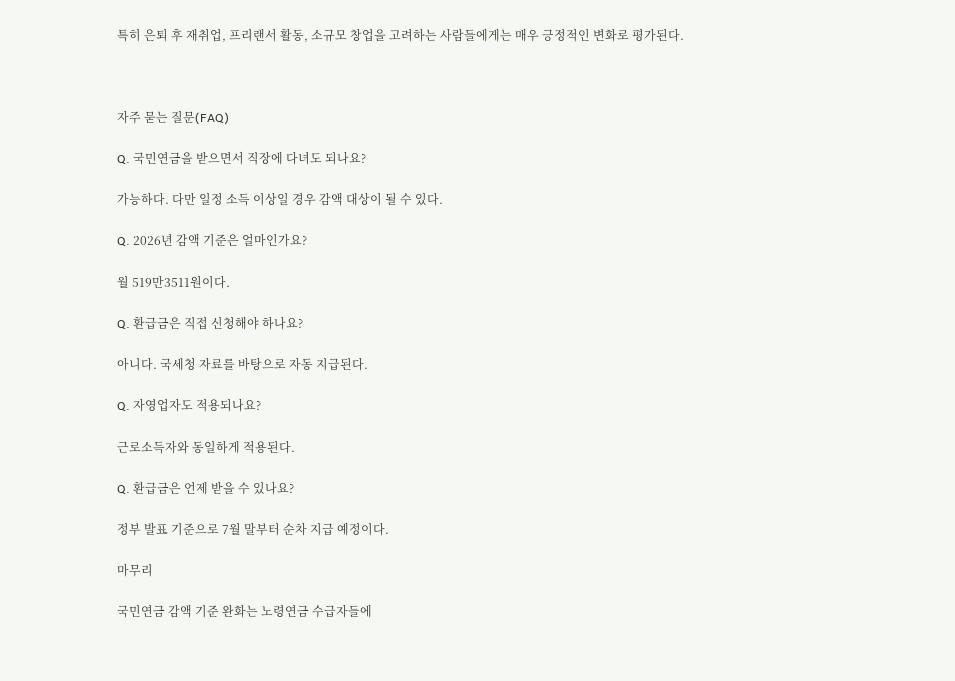특히 은퇴 후 재취업, 프리랜서 활동, 소규모 창업을 고려하는 사람들에게는 매우 긍정적인 변화로 평가된다.



자주 묻는 질문(FAQ)

Q. 국민연금을 받으면서 직장에 다녀도 되나요?

가능하다. 다만 일정 소득 이상일 경우 감액 대상이 될 수 있다.

Q. 2026년 감액 기준은 얼마인가요?

월 519만3511원이다.

Q. 환급금은 직접 신청해야 하나요?

아니다. 국세청 자료를 바탕으로 자동 지급된다.

Q. 자영업자도 적용되나요?

근로소득자와 동일하게 적용된다.

Q. 환급금은 언제 받을 수 있나요?

정부 발표 기준으로 7월 말부터 순차 지급 예정이다.

마무리

국민연금 감액 기준 완화는 노령연금 수급자들에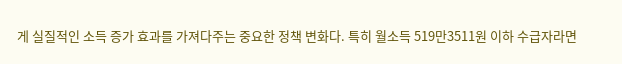게 실질적인 소득 증가 효과를 가져다주는 중요한 정책 변화다. 특히 월소득 519만3511원 이하 수급자라면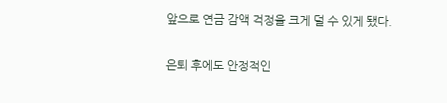앞으로 연금 감액 걱정을 크게 덜 수 있게 됐다.

은퇴 후에도 안정적인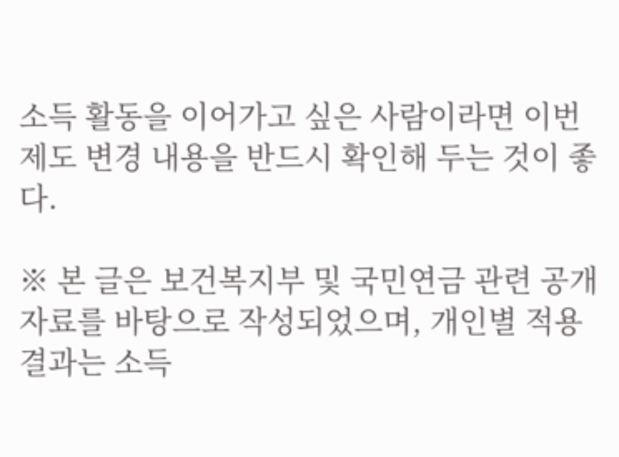소득 활동을 이어가고 싶은 사람이라면 이번 제도 변경 내용을 반드시 확인해 두는 것이 좋다.

※ 본 글은 보건복지부 및 국민연금 관련 공개자료를 바탕으로 작성되었으며, 개인별 적용 결과는 소득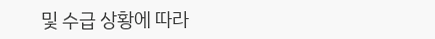및 수급 상황에 따라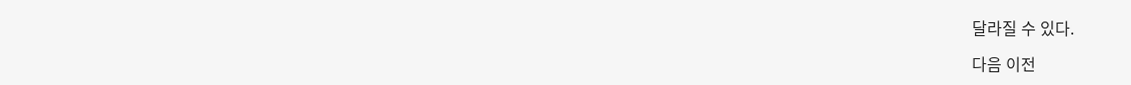달라질 수 있다.

다음 이전